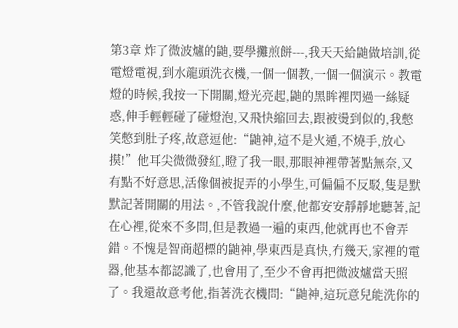第3章 炸了微波爐的鼬,要學攤煎餅---,我天天給鼬做培訓,從電燈電視,到水龍頭洗衣機,一個一個教,一個一個演示。教電燈的時候,我按一下開關,燈光亮起,鼬的黑眸裡閃過一絲疑惑,伸手輕輕碰了碰燈泡,又飛快縮回去,跟被燙到似的,我憋笑憋到肚子疼,故意逗他:“鼬神,這不是火遁,不燒手,放心摸!”他耳尖微微發紅,瞪了我一眼,那眼神裡帶著點無奈,又有點不好意思,活像個被捉弄的小學生,可偏偏不反駁,隻是默默記著開關的用法。,不管我說什麼,他都安安靜靜地聽著,記在心裡,從來不多問,但是教過一遍的東西,他就再也不會弄錯。不愧是智商超標的鼬神,學東西是真快,冇幾天,家裡的電器,他基本都認識了,也會用了,至少不會再把微波爐當天照了。我還故意考他,指著洗衣機問:“鼬神,這玩意兒能洗你的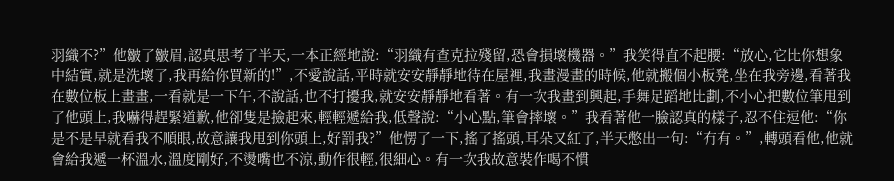羽織不?”他皺了皺眉,認真思考了半天,一本正經地說:“羽織有查克拉殘留,恐會損壞機器。”我笑得直不起腰:“放心,它比你想象中結實,就是洗壞了,我再給你買新的!”,不愛說話,平時就安安靜靜地待在屋裡,我畫漫畫的時候,他就搬個小板凳,坐在我旁邊,看著我在數位板上畫畫,一看就是一下午,不說話,也不打擾我,就安安靜靜地看著。有一次我畫到興起,手舞足蹈地比劃,不小心把數位筆甩到了他頭上,我嚇得趕緊道歉,他卻隻是撿起來,輕輕遞給我,低聲說:“小心點,筆會摔壞。”我看著他一臉認真的樣子,忍不住逗他:“你是不是早就看我不順眼,故意讓我甩到你頭上,好罰我?”他愣了一下,搖了搖頭,耳朵又紅了,半天憋出一句:“冇有。”,轉頭看他,他就會給我遞一杯溫水,溫度剛好,不燙嘴也不涼,動作很輕,很細心。有一次我故意裝作喝不慣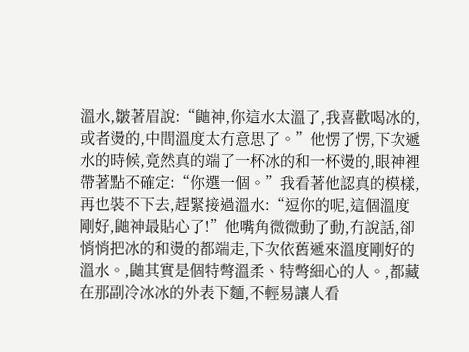溫水,皺著眉說:“鼬神,你這水太溫了,我喜歡喝冰的,或者燙的,中間溫度太冇意思了。”他愣了愣,下次遞水的時候,竟然真的端了一杯冰的和一杯燙的,眼神裡帶著點不確定:“你選一個。”我看著他認真的模樣,再也裝不下去,趕緊接過溫水:“逗你的呢,這個溫度剛好,鼬神最貼心了!”他嘴角微微動了動,冇說話,卻悄悄把冰的和燙的都端走,下次依舊遞來溫度剛好的溫水。,鼬其實是個特彆溫柔、特彆細心的人。,都藏在那副冷冰冰的外表下麵,不輕易讓人看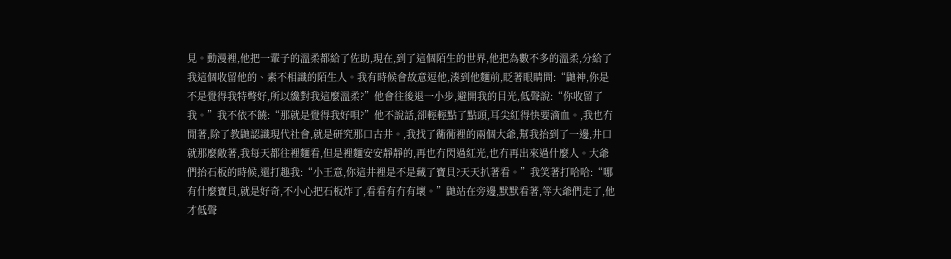見。動漫裡,他把一輩子的溫柔都給了佐助,現在,到了這個陌生的世界,他把為數不多的溫柔,分給了我這個收留他的、素不相識的陌生人。我有時候會故意逗他,湊到他麵前,眨著眼睛問:“鼬神,你是不是覺得我特彆好,所以纔對我這麼溫柔?”他會往後退一小步,避開我的目光,低聲說:“你收留了我。”我不依不饒:“那就是覺得我好唄?”他不說話,卻輕輕點了點頭,耳尖紅得快要滴血。,我也冇閒著,除了教鼬認識現代社會,就是研究那口古井。,我找了衚衕裡的兩個大爺,幫我抬到了一邊,井口就那麼敞著,我每天都往裡麵看,但是裡麵安安靜靜的,再也冇閃過紅光,也冇再出來過什麼人。大爺們抬石板的時候,還打趣我:“小王意,你這井裡是不是藏了寶貝?天天扒著看。”我笑著打哈哈:“哪有什麼寶貝,就是好奇,不小心把石板炸了,看看有冇有壞。”鼬站在旁邊,默默看著,等大爺們走了,他才低聲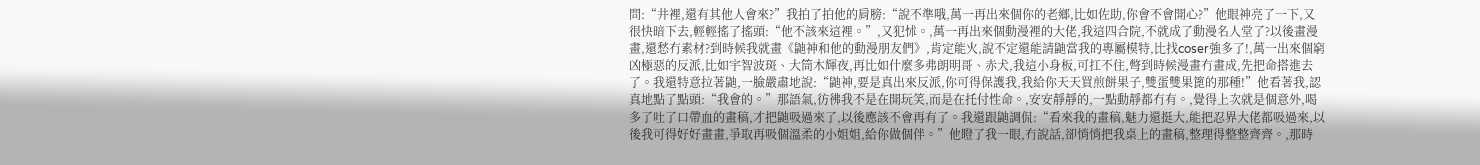問:“井裡,還有其他人會來?”我拍了拍他的肩膀:“說不準哦,萬一再出來個你的老鄉,比如佐助,你會不會開心?”他眼神亮了一下,又很快暗下去,輕輕搖了搖頭:“他不該來這裡。”,又犯怵。,萬一再出來個動漫裡的大佬,我這四合院,不就成了動漫名人堂了?以後畫漫畫,還愁冇素材?到時候我就畫《鼬神和他的動漫朋友們》,肯定能火,說不定還能請鼬當我的專屬模特,比找coser強多了!,萬一出來個窮凶極惡的反派,比如宇智波斑、大筒木輝夜,再比如什麼多弗朗明哥、赤犬,我這小身板,可扛不住,彆到時候漫畫冇畫成,先把命搭進去了。我還特意拉著鼬,一臉嚴肅地說:“鼬神,要是真出來反派,你可得保護我,我給你天天買煎餅果子,雙蛋雙果篦的那種!”他看著我,認真地點了點頭:“我會的。”那語氣,彷彿我不是在開玩笑,而是在托付性命。,安安靜靜的,一點動靜都冇有。,覺得上次就是個意外,喝多了吐了口帶血的畫稿,才把鼬吸過來了,以後應該不會再有了。我還跟鼬調侃:“看來我的畫稿,魅力還挺大,能把忍界大佬都吸過來,以後我可得好好畫畫,爭取再吸個溫柔的小姐姐,給你做個伴。”他瞪了我一眼,冇說話,卻悄悄把我桌上的畫稿,整理得整整齊齊。,那時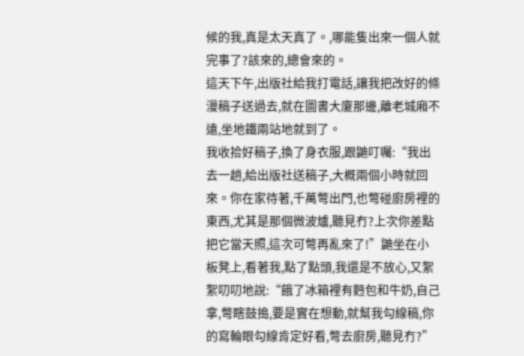候的我,真是太天真了。,哪能隻出來一個人就完事了?該來的,總會來的。
這天下午,出版社給我打電話,讓我把改好的條漫稿子送過去,就在圖書大廈那邊,離老城廂不遠,坐地鐵兩站地就到了。
我收拾好稿子,換了身衣服,跟鼬叮囑:“我出去一趟,給出版社送稿子,大概兩個小時就回來。你在家待著,千萬彆出門,也彆碰廚房裡的東西,尤其是那個微波爐,聽見冇?上次你差點把它當天照,這次可彆再亂來了!”鼬坐在小板凳上,看著我,點了點頭,我還是不放心,又絮絮叨叨地說:“餓了冰箱裡有麪包和牛奶,自己拿,彆瞎鼓搗,要是實在想動,就幫我勾線稿,你的寫輪眼勾線肯定好看,彆去廚房,聽見冇?”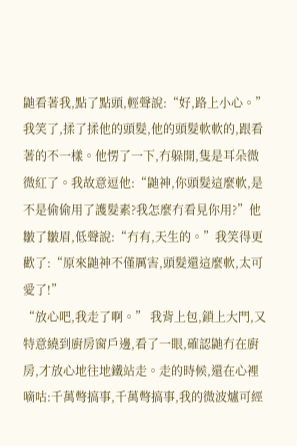鼬看著我,點了點頭,輕聲說:“好,路上小心。”
我笑了,揉了揉他的頭髮,他的頭髮軟軟的,跟看著的不一樣。他愣了一下,冇躲開,隻是耳朵微微紅了。我故意逗他:“鼬神,你頭髮這麼軟,是不是偷偷用了護髮素?我怎麼冇看見你用?”他皺了皺眉,低聲說:“冇有,天生的。”我笑得更歡了:“原來鼬神不僅厲害,頭髮還這麼軟,太可愛了!”
“放心吧,我走了啊。” 我背上包,鎖上大門,又特意繞到廚房窗戶邊,看了一眼,確認鼬冇在廚房,才放心地往地鐵站走。走的時候,還在心裡嘀咕:千萬彆搞事,千萬彆搞事,我的微波爐可經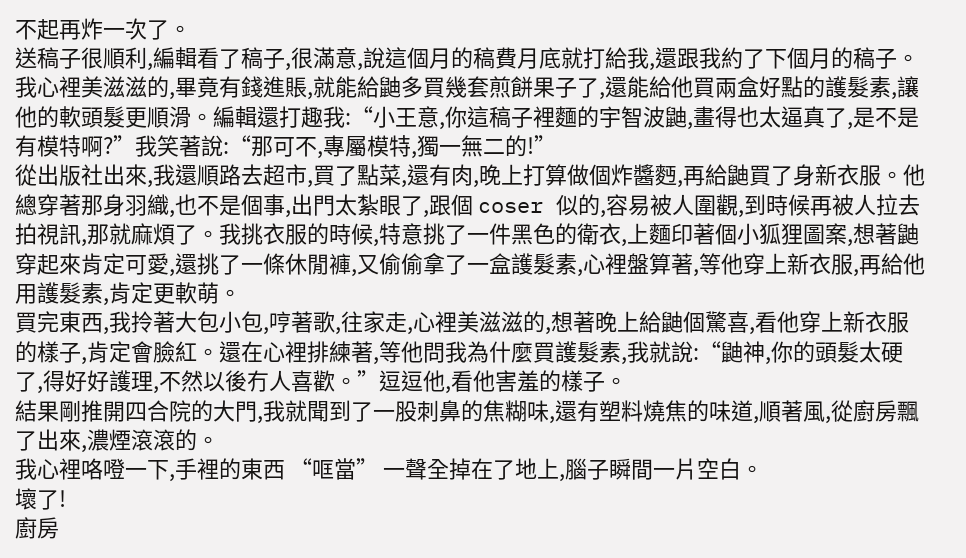不起再炸一次了。
送稿子很順利,編輯看了稿子,很滿意,說這個月的稿費月底就打給我,還跟我約了下個月的稿子。我心裡美滋滋的,畢竟有錢進賬,就能給鼬多買幾套煎餅果子了,還能給他買兩盒好點的護髮素,讓他的軟頭髮更順滑。編輯還打趣我:“小王意,你這稿子裡麵的宇智波鼬,畫得也太逼真了,是不是有模特啊?”我笑著說:“那可不,專屬模特,獨一無二的!”
從出版社出來,我還順路去超市,買了點菜,還有肉,晚上打算做個炸醬麪,再給鼬買了身新衣服。他總穿著那身羽織,也不是個事,出門太紮眼了,跟個 coser 似的,容易被人圍觀,到時候再被人拉去拍視訊,那就麻煩了。我挑衣服的時候,特意挑了一件黑色的衛衣,上麵印著個小狐狸圖案,想著鼬穿起來肯定可愛,還挑了一條休閒褲,又偷偷拿了一盒護髮素,心裡盤算著,等他穿上新衣服,再給他用護髮素,肯定更軟萌。
買完東西,我拎著大包小包,哼著歌,往家走,心裡美滋滋的,想著晚上給鼬個驚喜,看他穿上新衣服的樣子,肯定會臉紅。還在心裡排練著,等他問我為什麼買護髮素,我就說:“鼬神,你的頭髮太硬了,得好好護理,不然以後冇人喜歡。”逗逗他,看他害羞的樣子。
結果剛推開四合院的大門,我就聞到了一股刺鼻的焦糊味,還有塑料燒焦的味道,順著風,從廚房飄了出來,濃煙滾滾的。
我心裡咯噔一下,手裡的東西 “哐當” 一聲全掉在了地上,腦子瞬間一片空白。
壞了!
廚房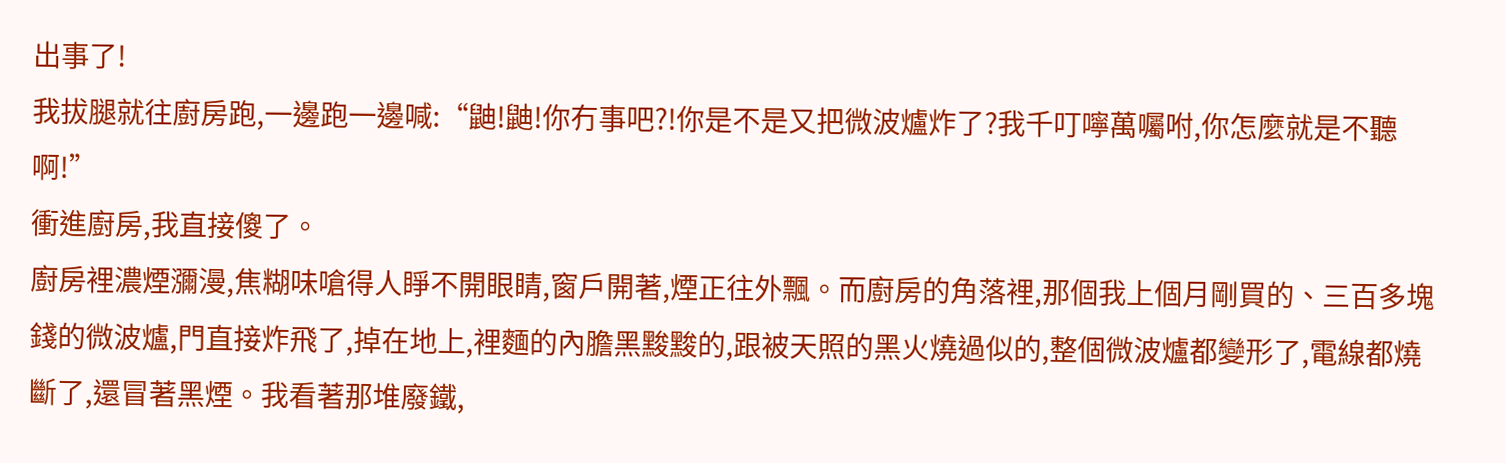出事了!
我拔腿就往廚房跑,一邊跑一邊喊:“鼬!鼬!你冇事吧?!你是不是又把微波爐炸了?我千叮嚀萬囑咐,你怎麼就是不聽啊!”
衝進廚房,我直接傻了。
廚房裡濃煙瀰漫,焦糊味嗆得人睜不開眼睛,窗戶開著,煙正往外飄。而廚房的角落裡,那個我上個月剛買的、三百多塊錢的微波爐,門直接炸飛了,掉在地上,裡麵的內膽黑黢黢的,跟被天照的黑火燒過似的,整個微波爐都變形了,電線都燒斷了,還冒著黑煙。我看著那堆廢鐵,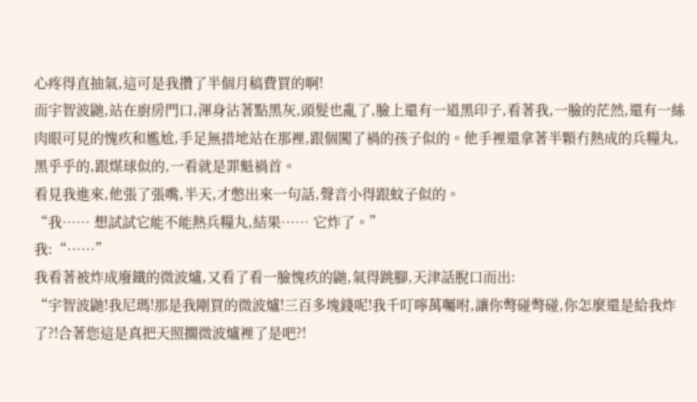心疼得直抽氣,這可是我攢了半個月稿費買的啊!
而宇智波鼬,站在廚房門口,渾身沾著點黑灰,頭髮也亂了,臉上還有一道黑印子,看著我,一臉的茫然,還有一絲肉眼可見的愧疚和尷尬,手足無措地站在那裡,跟個闖了禍的孩子似的。他手裡還拿著半顆冇熱成的兵糧丸,黑乎乎的,跟煤球似的,一看就是罪魁禍首。
看見我進來,他張了張嘴,半天,才憋出來一句話,聲音小得跟蚊子似的。
“我…… 想試試它能不能熱兵糧丸,結果…… 它炸了。”
我:“……”
我看著被炸成廢鐵的微波爐,又看了看一臉愧疚的鼬,氣得跳腳,天津話脫口而出:
“宇智波鼬!我尼瑪!那是我剛買的微波爐!三百多塊錢呢!我千叮嚀萬囑咐,讓你彆碰彆碰,你怎麼還是給我炸了?!合著您這是真把天照擱微波爐裡了是吧?!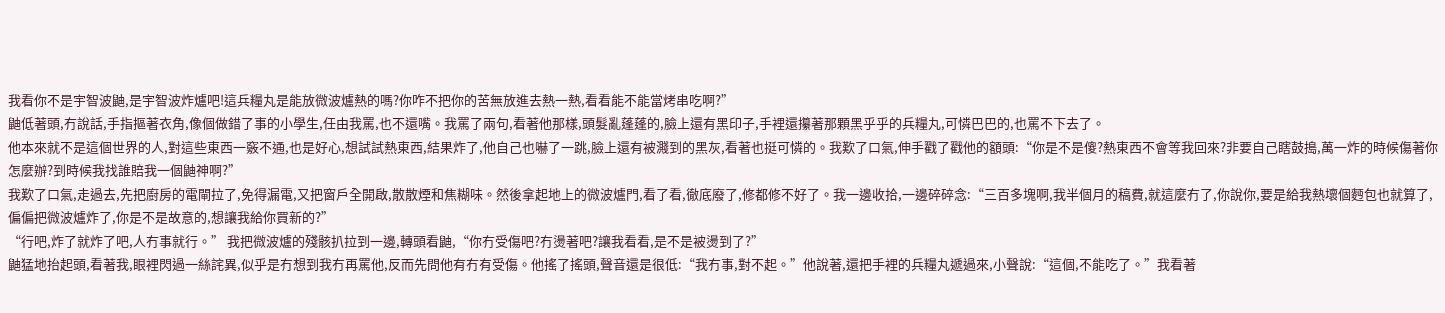我看你不是宇智波鼬,是宇智波炸爐吧!這兵糧丸是能放微波爐熱的嗎?你咋不把你的苦無放進去熱一熱,看看能不能當烤串吃啊?”
鼬低著頭,冇說話,手指摳著衣角,像個做錯了事的小學生,任由我罵,也不還嘴。我罵了兩句,看著他那樣,頭髮亂蓬蓬的,臉上還有黑印子,手裡還攥著那顆黑乎乎的兵糧丸,可憐巴巴的,也罵不下去了。
他本來就不是這個世界的人,對這些東西一竅不通,也是好心,想試試熱東西,結果炸了,他自己也嚇了一跳,臉上還有被濺到的黑灰,看著也挺可憐的。我歎了口氣,伸手戳了戳他的額頭:“你是不是傻?熱東西不會等我回來?非要自己瞎鼓搗,萬一炸的時候傷著你怎麼辦?到時候我找誰賠我一個鼬神啊?”
我歎了口氣,走過去,先把廚房的電閘拉了,免得漏電,又把窗戶全開啟,散散煙和焦糊味。然後拿起地上的微波爐門,看了看,徹底廢了,修都修不好了。我一邊收拾,一邊碎碎念:“三百多塊啊,我半個月的稿費,就這麼冇了,你說你,要是給我熱壞個麪包也就算了,偏偏把微波爐炸了,你是不是故意的,想讓我給你買新的?”
“行吧,炸了就炸了吧,人冇事就行。” 我把微波爐的殘骸扒拉到一邊,轉頭看鼬,“你冇受傷吧?冇燙著吧?讓我看看,是不是被燙到了?”
鼬猛地抬起頭,看著我,眼裡閃過一絲詫異,似乎是冇想到我冇再罵他,反而先問他有冇有受傷。他搖了搖頭,聲音還是很低:“我冇事,對不起。”他說著,還把手裡的兵糧丸遞過來,小聲說:“這個,不能吃了。”我看著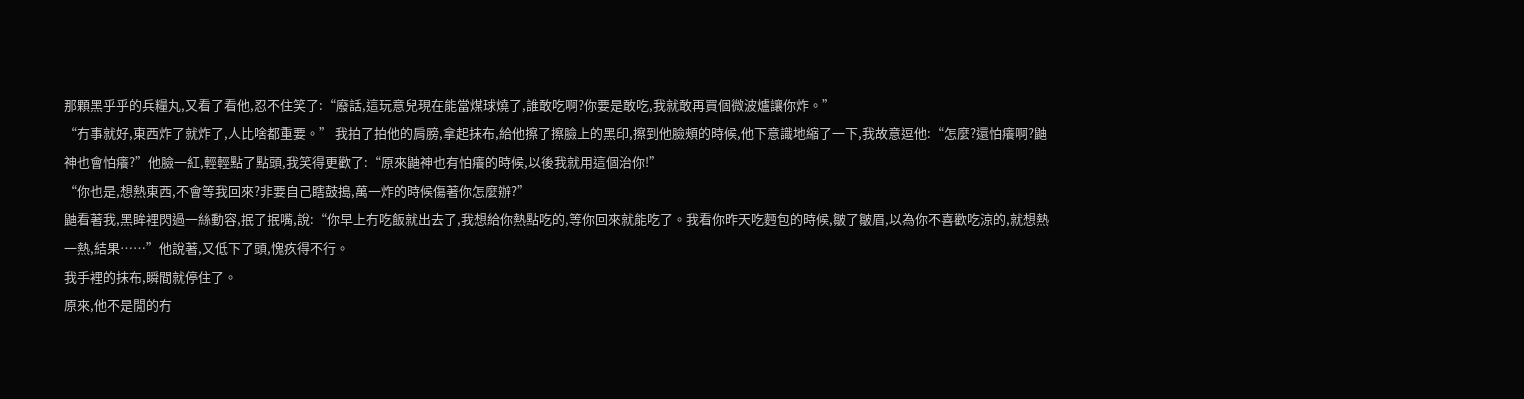那顆黑乎乎的兵糧丸,又看了看他,忍不住笑了:“廢話,這玩意兒現在能當煤球燒了,誰敢吃啊?你要是敢吃,我就敢再買個微波爐讓你炸。”
“冇事就好,東西炸了就炸了,人比啥都重要。” 我拍了拍他的肩膀,拿起抹布,給他擦了擦臉上的黑印,擦到他臉頰的時候,他下意識地縮了一下,我故意逗他:“怎麼?還怕癢啊?鼬神也會怕癢?”他臉一紅,輕輕點了點頭,我笑得更歡了:“原來鼬神也有怕癢的時候,以後我就用這個治你!”
“你也是,想熱東西,不會等我回來?非要自己瞎鼓搗,萬一炸的時候傷著你怎麼辦?”
鼬看著我,黑眸裡閃過一絲動容,抿了抿嘴,說:“你早上冇吃飯就出去了,我想給你熱點吃的,等你回來就能吃了。我看你昨天吃麪包的時候,皺了皺眉,以為你不喜歡吃涼的,就想熱一熱,結果……”他說著,又低下了頭,愧疚得不行。
我手裡的抹布,瞬間就停住了。
原來,他不是閒的冇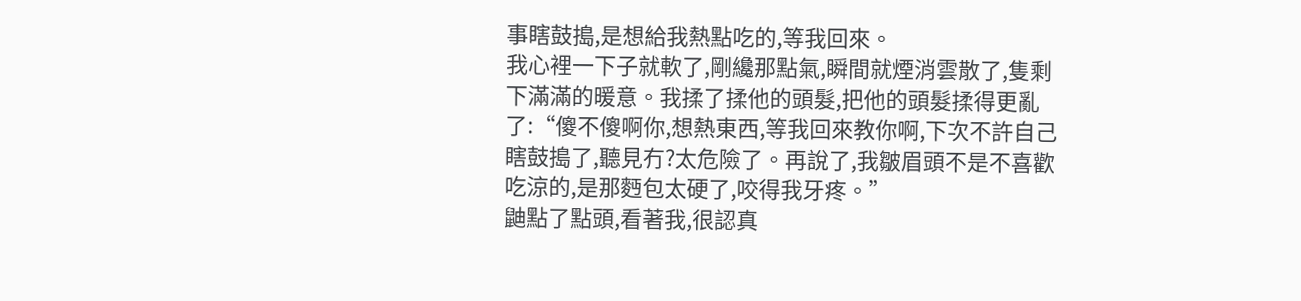事瞎鼓搗,是想給我熱點吃的,等我回來。
我心裡一下子就軟了,剛纔那點氣,瞬間就煙消雲散了,隻剩下滿滿的暖意。我揉了揉他的頭髮,把他的頭髮揉得更亂了:“傻不傻啊你,想熱東西,等我回來教你啊,下次不許自己瞎鼓搗了,聽見冇?太危險了。再說了,我皺眉頭不是不喜歡吃涼的,是那麪包太硬了,咬得我牙疼。”
鼬點了點頭,看著我,很認真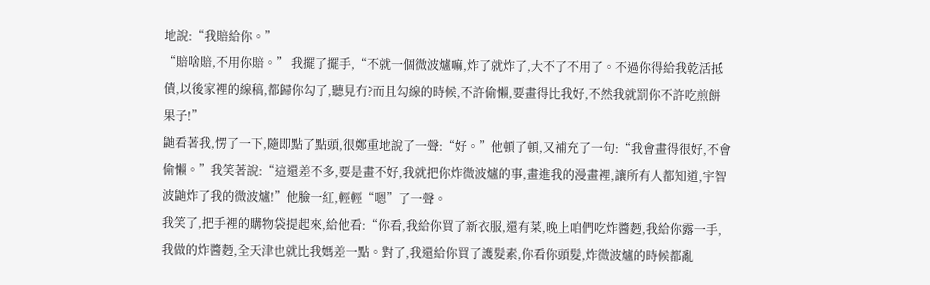地說:“我賠給你。”
“賠啥賠,不用你賠。” 我擺了擺手,“不就一個微波爐嘛,炸了就炸了,大不了不用了。不過你得給我乾活抵債,以後家裡的線稿,都歸你勾了,聽見冇?而且勾線的時候,不許偷懶,要畫得比我好,不然我就罰你不許吃煎餅果子!”
鼬看著我,愣了一下,隨即點了點頭,很鄭重地說了一聲:“好。”他頓了頓,又補充了一句:“我會畫得很好,不會偷懶。”我笑著說:“這還差不多,要是畫不好,我就把你炸微波爐的事,畫進我的漫畫裡,讓所有人都知道,宇智波鼬炸了我的微波爐!”他臉一紅,輕輕“嗯”了一聲。
我笑了,把手裡的購物袋提起來,給他看:“你看,我給你買了新衣服,還有菜,晚上咱們吃炸醬麪,我給你露一手,我做的炸醬麪,全天津也就比我媽差一點。對了,我還給你買了護髮素,你看你頭髮,炸微波爐的時候都亂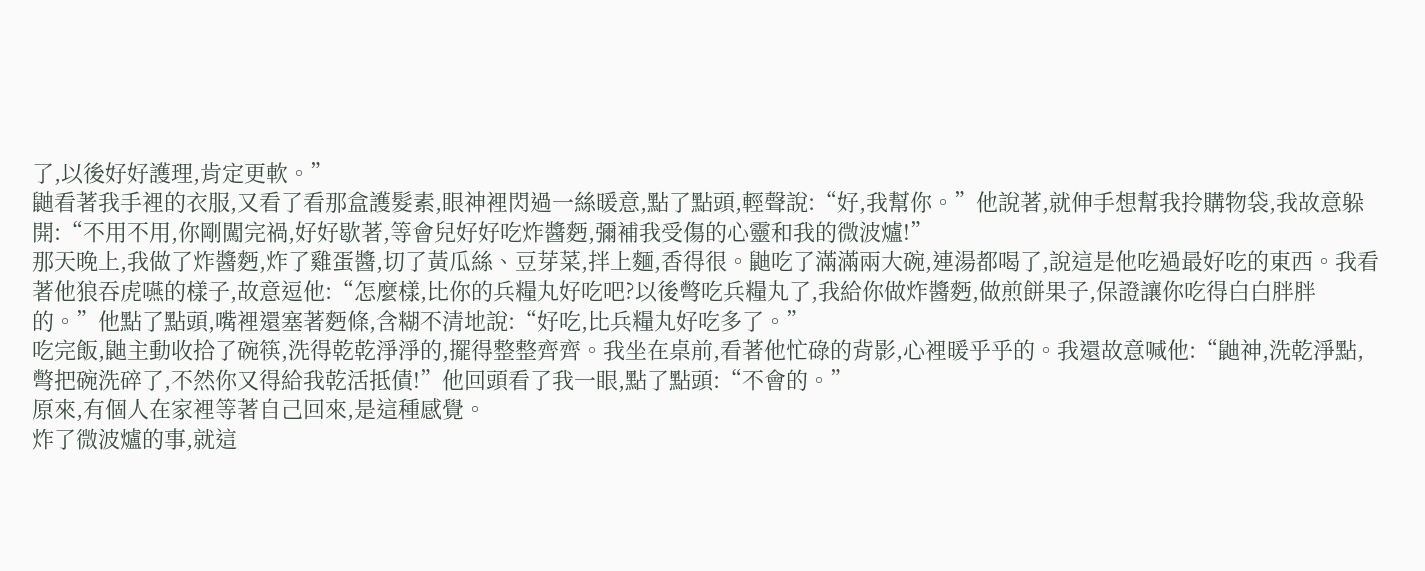了,以後好好護理,肯定更軟。”
鼬看著我手裡的衣服,又看了看那盒護髮素,眼神裡閃過一絲暖意,點了點頭,輕聲說:“好,我幫你。”他說著,就伸手想幫我拎購物袋,我故意躲開:“不用不用,你剛闖完禍,好好歇著,等會兒好好吃炸醬麪,彌補我受傷的心靈和我的微波爐!”
那天晚上,我做了炸醬麪,炸了雞蛋醬,切了黃瓜絲、豆芽菜,拌上麵,香得很。鼬吃了滿滿兩大碗,連湯都喝了,說這是他吃過最好吃的東西。我看著他狼吞虎嚥的樣子,故意逗他:“怎麼樣,比你的兵糧丸好吃吧?以後彆吃兵糧丸了,我給你做炸醬麪,做煎餅果子,保證讓你吃得白白胖胖的。”他點了點頭,嘴裡還塞著麪條,含糊不清地說:“好吃,比兵糧丸好吃多了。”
吃完飯,鼬主動收拾了碗筷,洗得乾乾淨淨的,擺得整整齊齊。我坐在桌前,看著他忙碌的背影,心裡暖乎乎的。我還故意喊他:“鼬神,洗乾淨點,彆把碗洗碎了,不然你又得給我乾活抵債!”他回頭看了我一眼,點了點頭:“不會的。”
原來,有個人在家裡等著自己回來,是這種感覺。
炸了微波爐的事,就這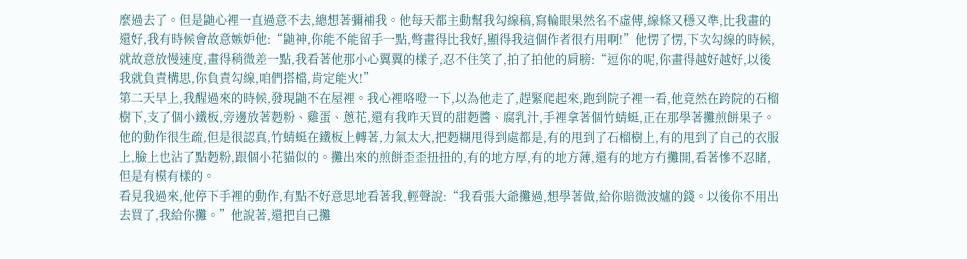麼過去了。但是鼬心裡一直過意不去,總想著彌補我。他每天都主動幫我勾線稿,寫輪眼果然名不虛傳,線條又穩又準,比我畫的還好,我有時候會故意嫉妒他:“鼬神,你能不能留手一點,彆畫得比我好,顯得我這個作者很冇用啊!”他愣了愣,下次勾線的時候,就故意放慢速度,畫得稍微差一點,我看著他那小心翼翼的樣子,忍不住笑了,拍了拍他的肩膀:“逗你的呢,你畫得越好越好,以後我就負責構思,你負責勾線,咱們搭檔,肯定能火!”
第二天早上,我醒過來的時候,發現鼬不在屋裡。我心裡咯噔一下,以為他走了,趕緊爬起來,跑到院子裡一看,他竟然在跨院的石榴樹下,支了個小鐵板,旁邊放著麪粉、雞蛋、蔥花,還有我昨天買的甜麪醬、腐乳汁,手裡拿著個竹蜻蜓,正在那學著攤煎餅果子。
他的動作很生疏,但是很認真,竹蜻蜓在鐵板上轉著,力氣太大,把麪糊甩得到處都是,有的甩到了石榴樹上,有的甩到了自己的衣服上,臉上也沾了點麪粉,跟個小花貓似的。攤出來的煎餅歪歪扭扭的,有的地方厚,有的地方薄,還有的地方冇攤開,看著慘不忍睹,但是有模有樣的。
看見我過來,他停下手裡的動作,有點不好意思地看著我,輕聲說:“我看張大爺攤過,想學著做,給你賠微波爐的錢。以後你不用出去買了,我給你攤。”他說著,還把自己攤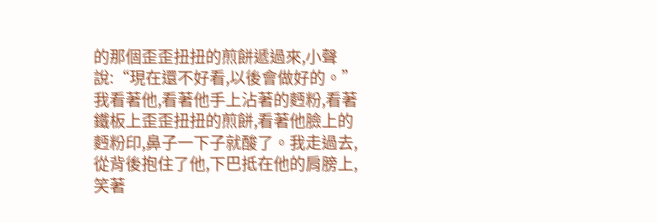的那個歪歪扭扭的煎餅遞過來,小聲說:“現在還不好看,以後會做好的。”
我看著他,看著他手上沾著的麪粉,看著鐵板上歪歪扭扭的煎餅,看著他臉上的麪粉印,鼻子一下子就酸了。我走過去,從背後抱住了他,下巴抵在他的肩膀上,笑著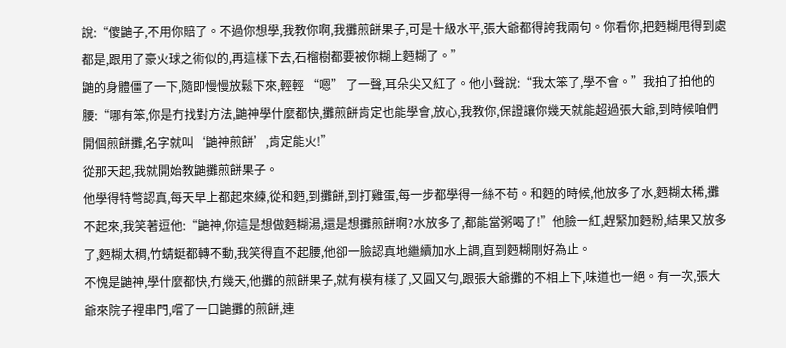說:“傻鼬子,不用你賠了。不過你想學,我教你啊,我攤煎餅果子,可是十級水平,張大爺都得誇我兩句。你看你,把麪糊甩得到處都是,跟用了豪火球之術似的,再這樣下去,石榴樹都要被你糊上麪糊了。”
鼬的身體僵了一下,隨即慢慢放鬆下來,輕輕 “嗯” 了一聲,耳朵尖又紅了。他小聲說:“我太笨了,學不會。”我拍了拍他的腰:“哪有笨,你是冇找對方法,鼬神學什麼都快,攤煎餅肯定也能學會,放心,我教你,保證讓你幾天就能超過張大爺,到時候咱們開個煎餅攤,名字就叫‘鼬神煎餅’,肯定能火!”
從那天起,我就開始教鼬攤煎餅果子。
他學得特彆認真,每天早上都起來練,從和麪,到攤餅,到打雞蛋,每一步都學得一絲不苟。和麪的時候,他放多了水,麪糊太稀,攤不起來,我笑著逗他:“鼬神,你這是想做麪糊湯,還是想攤煎餅啊?水放多了,都能當粥喝了!”他臉一紅,趕緊加麪粉,結果又放多了,麪糊太稠,竹蜻蜓都轉不動,我笑得直不起腰,他卻一臉認真地繼續加水上調,直到麪糊剛好為止。
不愧是鼬神,學什麼都快,冇幾天,他攤的煎餅果子,就有模有樣了,又圓又勻,跟張大爺攤的不相上下,味道也一絕。有一次,張大爺來院子裡串門,嚐了一口鼬攤的煎餅,連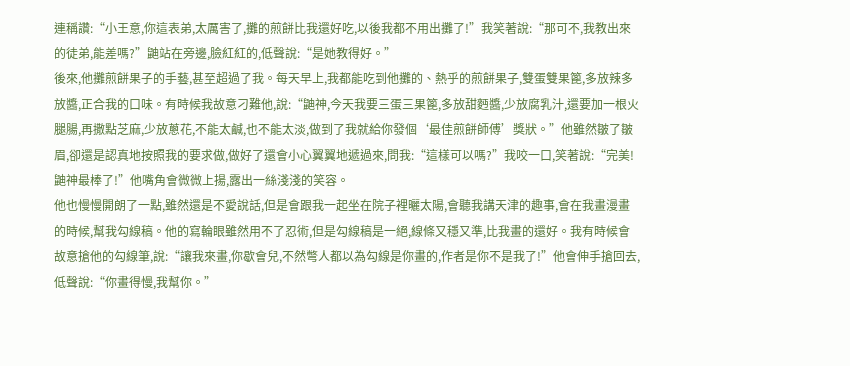連稱讚:“小王意,你這表弟,太厲害了,攤的煎餅比我還好吃,以後我都不用出攤了!”我笑著說:“那可不,我教出來的徒弟,能差嗎?”鼬站在旁邊,臉紅紅的,低聲說:“是她教得好。”
後來,他攤煎餅果子的手藝,甚至超過了我。每天早上,我都能吃到他攤的、熱乎的煎餅果子,雙蛋雙果篦,多放辣多放醬,正合我的口味。有時候我故意刁難他,說:“鼬神,今天我要三蛋三果篦,多放甜麪醬,少放腐乳汁,還要加一根火腿腸,再撒點芝麻,少放蔥花,不能太鹹,也不能太淡,做到了我就給你發個‘最佳煎餅師傅’獎狀。”他雖然皺了皺眉,卻還是認真地按照我的要求做,做好了還會小心翼翼地遞過來,問我:“這樣可以嗎?”我咬一口,笑著說:“完美!鼬神最棒了!”他嘴角會微微上揚,露出一絲淺淺的笑容。
他也慢慢開朗了一點,雖然還是不愛說話,但是會跟我一起坐在院子裡曬太陽,會聽我講天津的趣事,會在我畫漫畫的時候,幫我勾線稿。他的寫輪眼雖然用不了忍術,但是勾線稿是一絕,線條又穩又準,比我畫的還好。我有時候會故意搶他的勾線筆,說:“讓我來畫,你歇會兒,不然彆人都以為勾線是你畫的,作者是你不是我了!”他會伸手搶回去,低聲說:“你畫得慢,我幫你。”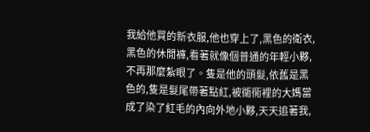我給他買的新衣服,他也穿上了,黑色的衛衣,黑色的休閒褲,看著就像個普通的年輕小夥,不再那麼紮眼了。隻是他的頭髮,依舊是黑色的,隻是髮尾帶著點紅,被衚衕裡的大媽當成了染了紅毛的內向外地小夥,天天追著我,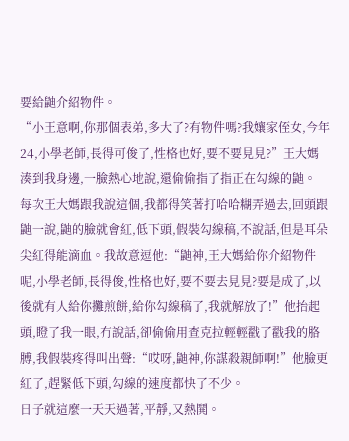要給鼬介紹物件。
“小王意啊,你那個表弟,多大了?有物件嗎?我孃家侄女,今年 24,小學老師,長得可俊了,性格也好,要不要見見?”王大媽湊到我身邊,一臉熱心地說,還偷偷指了指正在勾線的鼬。
每次王大媽跟我說這個,我都得笑著打哈哈糊弄過去,回頭跟鼬一說,鼬的臉就會紅,低下頭,假裝勾線稿,不說話,但是耳朵尖紅得能滴血。我故意逗他:“鼬神,王大媽給你介紹物件呢,小學老師,長得俊,性格也好,要不要去見見?要是成了,以後就有人給你攤煎餅,給你勾線稿了,我就解放了!”他抬起頭,瞪了我一眼,冇說話,卻偷偷用查克拉輕輕戳了戳我的胳膊,我假裝疼得叫出聲:“哎呀,鼬神,你謀殺親師啊!”他臉更紅了,趕緊低下頭,勾線的速度都快了不少。
日子就這麼一天天過著,平靜,又熱鬨。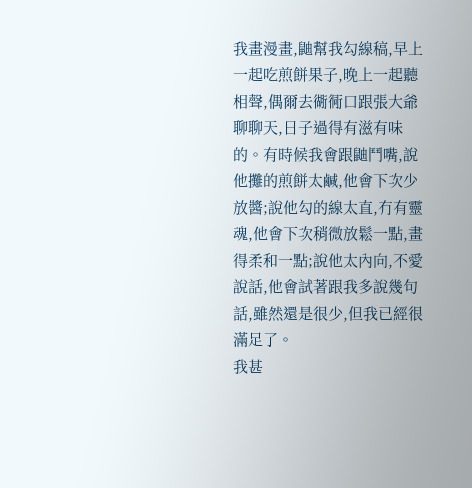我畫漫畫,鼬幫我勾線稿,早上一起吃煎餅果子,晚上一起聽相聲,偶爾去衚衕口跟張大爺聊聊天,日子過得有滋有味的。有時候我會跟鼬鬥嘴,說他攤的煎餅太鹹,他會下次少放醬;說他勾的線太直,冇有靈魂,他會下次稍微放鬆一點,畫得柔和一點;說他太內向,不愛說話,他會試著跟我多說幾句話,雖然還是很少,但我已經很滿足了。
我甚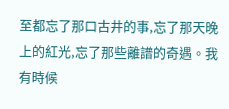至都忘了那口古井的事,忘了那天晚上的紅光,忘了那些離譜的奇遇。我有時候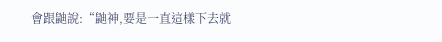會跟鼬說:“鼬神,要是一直這樣下去就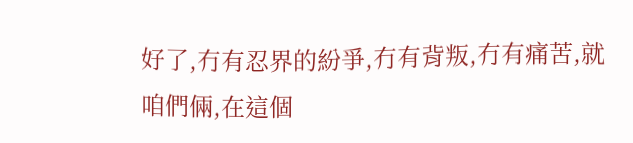好了,冇有忍界的紛爭,冇有背叛,冇有痛苦,就咱們倆,在這個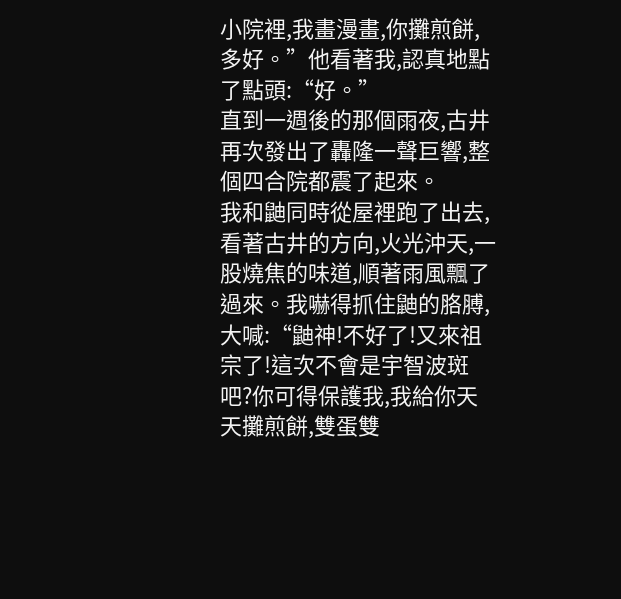小院裡,我畫漫畫,你攤煎餅,多好。”他看著我,認真地點了點頭:“好。”
直到一週後的那個雨夜,古井再次發出了轟隆一聲巨響,整個四合院都震了起來。
我和鼬同時從屋裡跑了出去,看著古井的方向,火光沖天,一股燒焦的味道,順著雨風飄了過來。我嚇得抓住鼬的胳膊,大喊:“鼬神!不好了!又來祖宗了!這次不會是宇智波斑吧?你可得保護我,我給你天天攤煎餅,雙蛋雙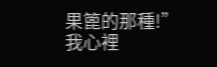果篦的那種!”
我心裡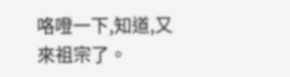咯噔一下,知道,又來祖宗了。